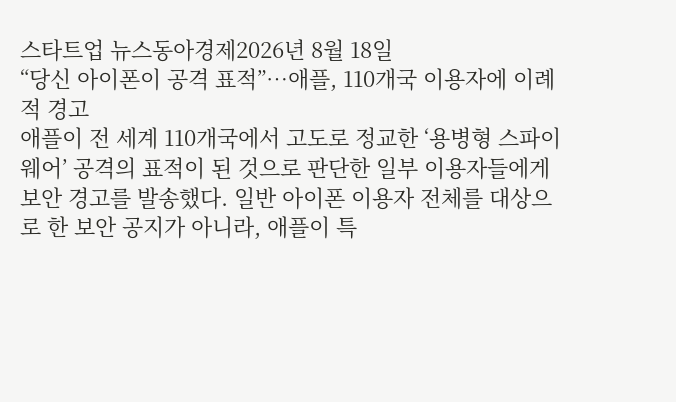스타트업 뉴스동아경제2026년 8월 18일
“당신 아이폰이 공격 표적”…애플, 110개국 이용자에 이례적 경고
애플이 전 세계 110개국에서 고도로 정교한 ‘용병형 스파이웨어’ 공격의 표적이 된 것으로 판단한 일부 이용자들에게 보안 경고를 발송했다. 일반 아이폰 이용자 전체를 대상으로 한 보안 공지가 아니라, 애플이 특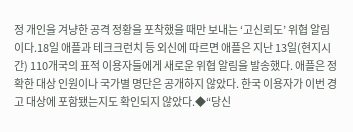정 개인을 겨냥한 공격 정황을 포착했을 때만 보내는 ‘고신뢰도’ 위협 알림이다.18일 애플과 테크크런치 등 외신에 따르면 애플은 지난 13일(현지시간) 110개국의 표적 이용자들에게 새로운 위협 알림을 발송했다. 애플은 정확한 대상 인원이나 국가별 명단은 공개하지 않았다. 한국 이용자가 이번 경고 대상에 포함됐는지도 확인되지 않았다.◆“당신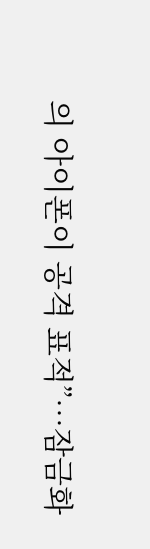의 아이폰이 공격 표적”…잠금화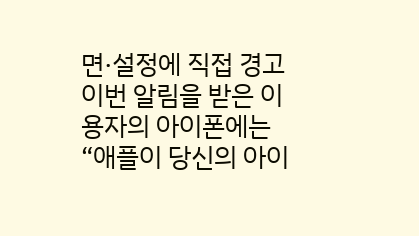면·설정에 직접 경고이번 알림을 받은 이용자의 아이폰에는 “애플이 당신의 아이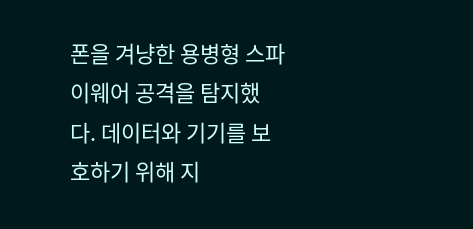폰을 겨냥한 용병형 스파이웨어 공격을 탐지했다. 데이터와 기기를 보호하기 위해 지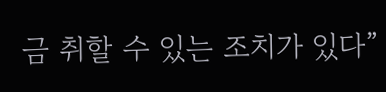금 취할 수 있는 조치가 있다”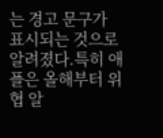는 경고 문구가 표시되는 것으로 알려졌다.특히 애플은 올해부터 위협 알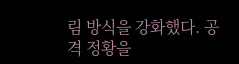림 방식을 강화했다. 공격 정황을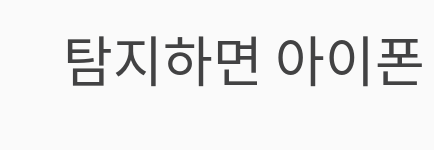탐지하면 아이폰